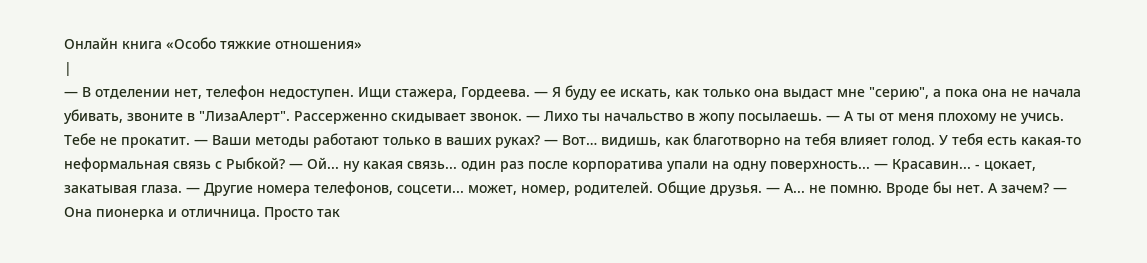Онлайн книга «Особо тяжкие отношения»
|
— В отделении нет, телефон недоступен. Ищи стажера, Гордеева. — Я буду ее искать, как только она выдаст мне "серию", а пока она не начала убивать, звоните в "ЛизаАлерт". Рассерженно скидывает звонок. — Лихо ты начальство в жопу посылаешь. — А ты от меня плохому не учись. Тебе не прокатит. — Ваши методы работают только в ваших руках? — Вот… видишь, как благотворно на тебя влияет голод. У тебя есть какая-то неформальная связь с Рыбкой? — Ой... ну какая связь... один раз после корпоратива упали на одну поверхность... — Красавин... - цокает, закатывая глаза. — Другие номера телефонов, соцсети... может, номер, родителей. Общие друзья. — А... не помню. Вроде бы нет. А зачем? — Она пионерка и отличница. Просто так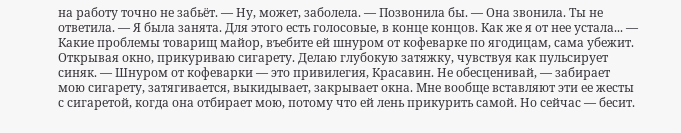на работу точно не забьёт. — Ну, может, заболела. — Позвонила бы. — Она звонила. Ты не ответила. — Я была занята. Для этого есть голосовые, в конце концов. Как же я от нее устала... — Какие проблемы товарищ майор, въебите ей шнуром от кофеварке по ягодицам, сама убежит. Открывая окно, прикуриваю сигарету. Делаю глубокую затяжку, чувствуя как пульсирует синяк. — Шнуром от кофеварки — это привилегия, Красавин. Не обесценивай, — забирает мою сигарету, затягивается, выкидывает, закрывает окна. Мне вообще вставляют эти ее жесты с сигаретой, когда она отбирает мою, потому что ей лень прикурить самой. Но сейчас — бесит.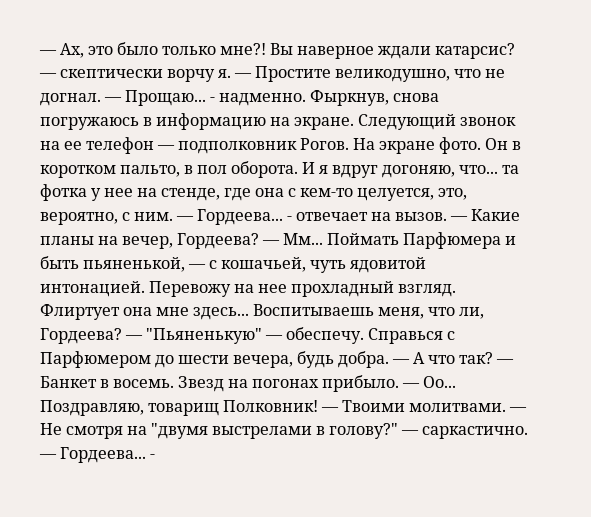— Ах, это было только мне?! Вы наверное ждали катарсис? — скептически ворчу я. — Простите великодушно, что не догнал. — Прощаю... - надменно. Фыркнув, снова погружаюсь в информацию на экране. Следующий звонок на ее телефон — подполковник Рогов. На экране фото. Он в коротком пальто, в пол оборота. И я вдруг догоняю, что... та фотка у нее на стенде, где она с кем-то целуется, это, вероятно, с ним. — Гордеева... - отвечает на вызов. — Какие планы на вечер, Гордеева? — Мм... Поймать Парфюмера и быть пьяненькой, — с кошачьей, чуть ядовитой интонацией. Перевожу на нее прохладный взгляд. Флиртует она мне здесь... Воспитываешь меня, что ли, Гордеева? — "Пьяненькую" — обеспечу. Справься с Парфюмером до шести вечера, будь добра. — А что так? — Банкет в восемь. Звезд на погонах прибыло. — Оо... Поздравляю, товарищ Полковник! — Твоими молитвами. — Не смотря на "двумя выстрелами в голову?" — саркастично. — Гордеева... -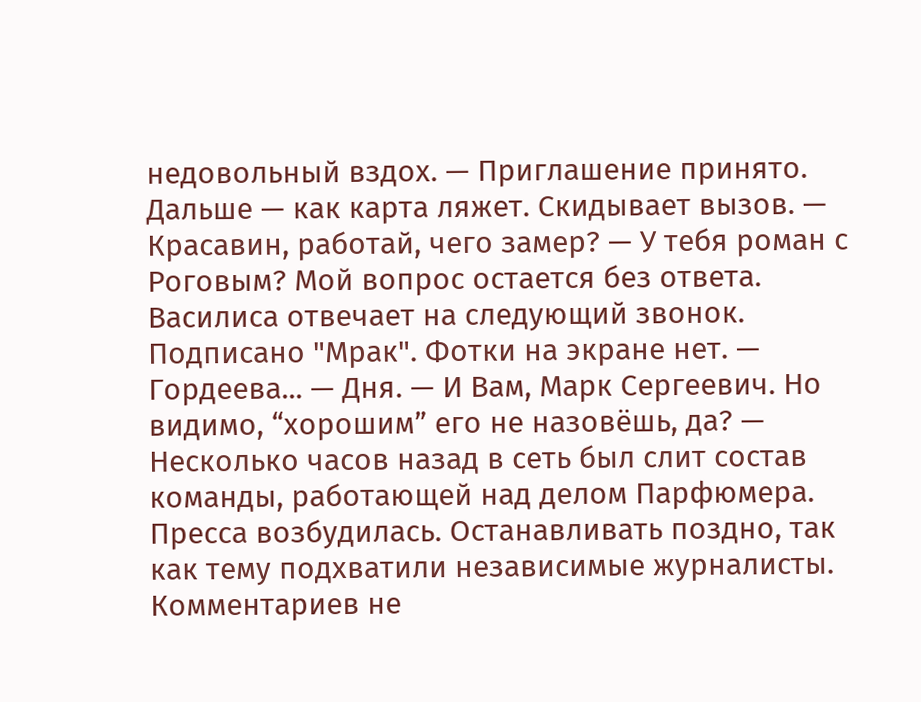недовольный вздох. — Приглашение принято. Дальше — как карта ляжет. Скидывает вызов. — Красавин, работай, чего замер? — У тебя роман с Роговым? Мой вопрос остается без ответа. Василиса отвечает на следующий звонок. Подписано "Мрак". Фотки на экране нет. — Гордеева... — Дня. — И Вам, Марк Сергеевич. Но видимо, “хорошим” его не назовёшь, да? — Несколько часов назад в сеть был слит состав команды, работающей над делом Парфюмера. Пресса возбудилась. Останавливать поздно, так как тему подхватили независимые журналисты. Комментариев не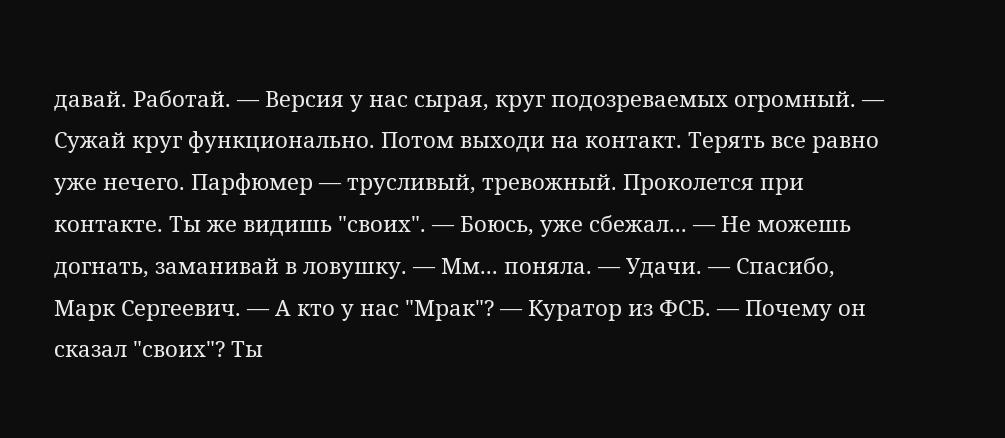давай. Работай. — Версия у нас сырая, круг подозреваемых огромный. — Сужай круг функционально. Потом выходи на контакт. Терять все равно уже нечего. Парфюмер — трусливый, тревожный. Проколется при контакте. Ты же видишь "своих". — Боюсь, уже сбежал... — Не можешь догнать, заманивай в ловушку. — Мм... поняла. — Удачи. — Спасибо, Марк Сергеевич. — А кто у нас "Мрак"? — Куратор из ФСБ. — Почему он сказал "своих"? Ты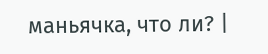маньячка, что ли? |